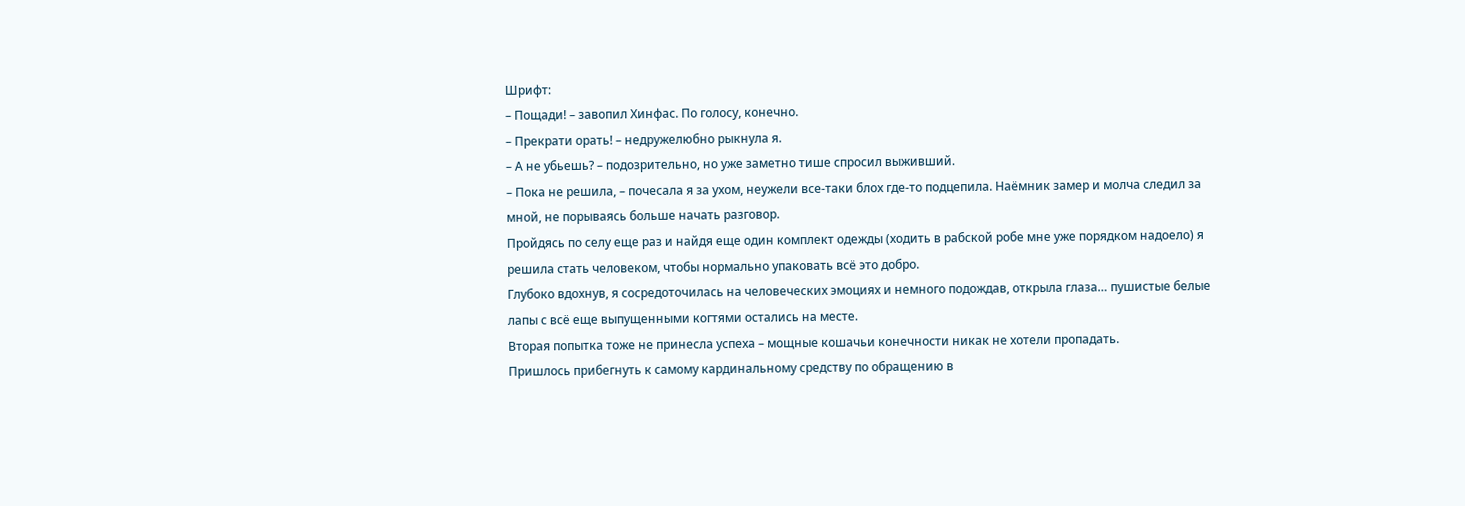Шрифт:
– Пощади! – завопил Хинфас. По голосу, конечно.
– Прекрати орать! – недружелюбно рыкнула я.
– А не убьешь? – подозрительно, но уже заметно тише спросил выживший.
– Пока не решила, – почесала я за ухом, неужели все-таки блох где-то подцепила. Наёмник замер и молча следил за мной, не порываясь больше начать разговор.
Пройдясь по селу еще раз и найдя еще один комплект одежды (ходить в рабской робе мне уже порядком надоело) я решила стать человеком, чтобы нормально упаковать всё это добро.
Глубоко вдохнув, я сосредоточилась на человеческих эмоциях и немного подождав, открыла глаза… пушистые белые лапы с всё еще выпущенными когтями остались на месте.
Вторая попытка тоже не принесла успеха – мощные кошачьи конечности никак не хотели пропадать.
Пришлось прибегнуть к самому кардинальному средству по обращению в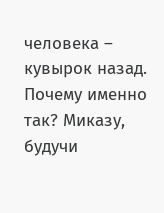человека – кувырок назад. Почему именно так? Миказу, будучи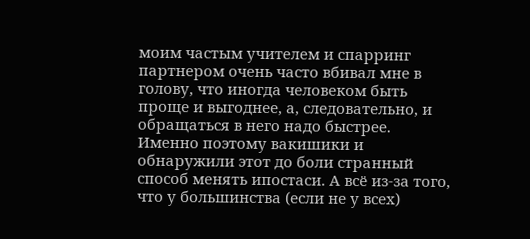моим частым учителем и спарринг партнером очень часто вбивал мне в голову, что иногда человеком быть проще и выгоднее, а, следовательно, и обращаться в него надо быстрее. Именно поэтому вакишики и обнаружили этот до боли странный способ менять ипостаси. А всё из-за того, что у большинства (если не у всех)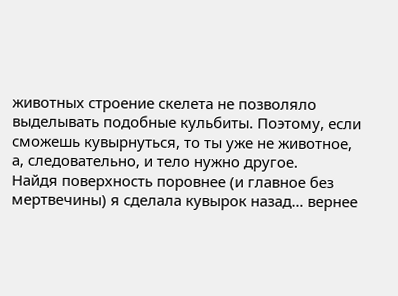животных строение скелета не позволяло выделывать подобные кульбиты. Поэтому, если сможешь кувырнуться, то ты уже не животное, а, следовательно, и тело нужно другое.
Найдя поверхность поровнее (и главное без мертвечины) я сделала кувырок назад… вернее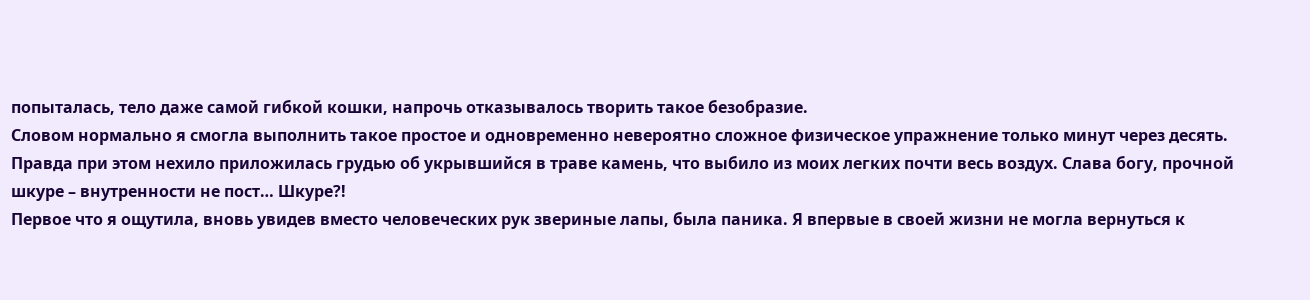попыталась, тело даже самой гибкой кошки, напрочь отказывалось творить такое безобразие.
Словом нормально я смогла выполнить такое простое и одновременно невероятно сложное физическое упражнение только минут через десять. Правда при этом нехило приложилась грудью об укрывшийся в траве камень, что выбило из моих легких почти весь воздух. Слава богу, прочной шкуре – внутренности не пост… Шкуре?!
Первое что я ощутила, вновь увидев вместо человеческих рук звериные лапы, была паника. Я впервые в своей жизни не могла вернуться к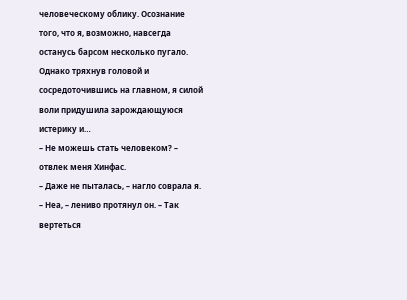человеческому облику. Осознание того, что я, возможно, навсегда останусь барсом несколько пугало. Однако тряхнув головой и сосредоточившись на главном, я силой воли придушила зарождающуюся истерику и…
– Не можешь стать человеком? – отвлек меня Хинфас.
– Даже не пыталась, – нагло соврала я.
– Неа, – лениво протянул он. – Так вертеться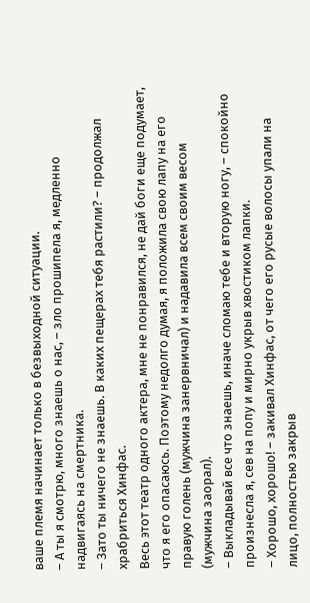ваше племя начинает только в безвыходной ситуации.
– А ты я смотрю, много знаешь о нас, – зло прошипела я, медленно надвигаясь на смертника.
– Зато ты ничего не знаешь. В каких пещерах тебя растили? – продолжал храбриться Хинфас.
Весь этот театр одного актера, мне не понравился, не дай боги еще подумает, что я его опасаюсь. Поэтому недолго думая, я положила свою лапу на его правую голень (мужчина занервничал) и надавила всем своим весом (мужчина заорал).
– Выкладывай все что знаешь, иначе сломаю тебе и вторую ногу, – спокойно произнесла я, сев на попу и мирно укрыв хвостиком лапки.
– Хорошо, хорошо! – закивал Хинфас, от чего его русые волосы упали на лицо, полностью закрыв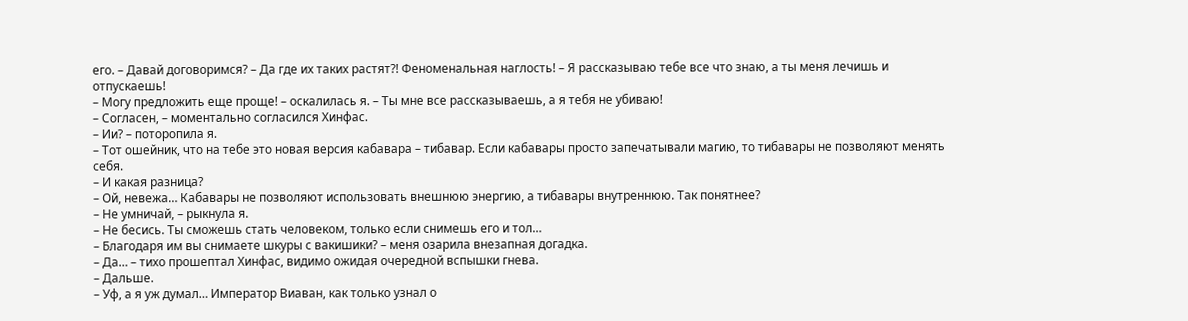его. – Давай договоримся? – Да где их таких растят?! Феноменальная наглость! – Я рассказываю тебе все что знаю, а ты меня лечишь и отпускаешь!
– Могу предложить еще проще! – оскалилась я. – Ты мне все рассказываешь, а я тебя не убиваю!
– Согласен, – моментально согласился Хинфас.
– Ии? – поторопила я.
– Тот ошейник, что на тебе это новая версия кабавара – тибавар. Если кабавары просто запечатывали магию, то тибавары не позволяют менять себя.
– И какая разница?
– Ой, невежа… Кабавары не позволяют использовать внешнюю энергию, а тибавары внутреннюю. Так понятнее?
– Не умничай, – рыкнула я.
– Не бесись. Ты сможешь стать человеком, только если снимешь его и тол…
– Благодаря им вы снимаете шкуры с вакишики? – меня озарила внезапная догадка.
– Да… – тихо прошептал Хинфас, видимо ожидая очередной вспышки гнева.
– Дальше.
– Уф, а я уж думал… Император Виаван, как только узнал о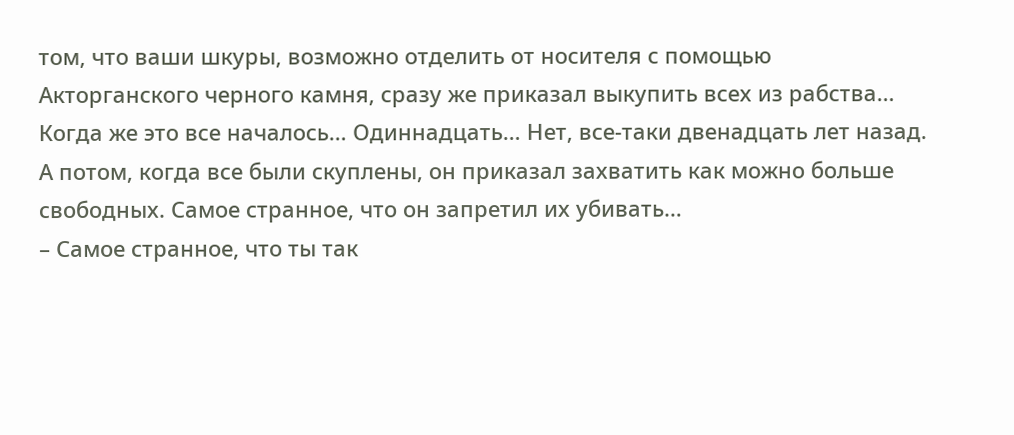том, что ваши шкуры, возможно отделить от носителя с помощью Акторганского черного камня, сразу же приказал выкупить всех из рабства… Когда же это все началось… Одиннадцать… Нет, все-таки двенадцать лет назад. А потом, когда все были скуплены, он приказал захватить как можно больше свободных. Самое странное, что он запретил их убивать…
– Самое странное, что ты так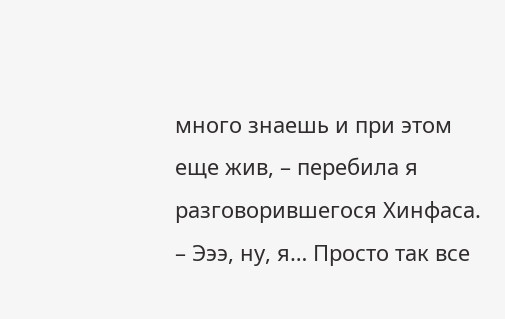много знаешь и при этом еще жив, – перебила я разговорившегося Хинфаса.
– Эээ, ну, я… Просто так все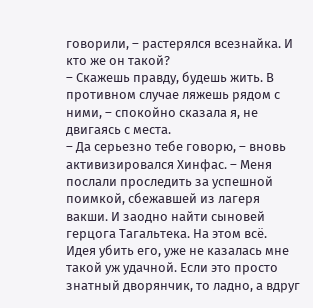говорили, – растерялся всезнайка. И кто же он такой?
– Скажешь правду, будешь жить. В противном случае ляжешь рядом с ними, – спокойно сказала я, не двигаясь с места.
– Да серьезно тебе говорю, – вновь активизировался Хинфас. – Меня послали проследить за успешной поимкой, сбежавшей из лагеря вакши. И заодно найти сыновей герцога Тагальтека. На этом всё.
Идея убить его, уже не казалась мне такой уж удачной. Если это просто знатный дворянчик, то ладно, а вдруг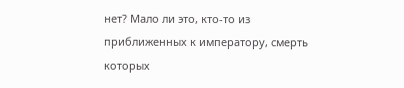нет? Мало ли это, кто-то из приближенных к императору, смерть которых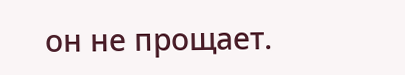он не прощает.